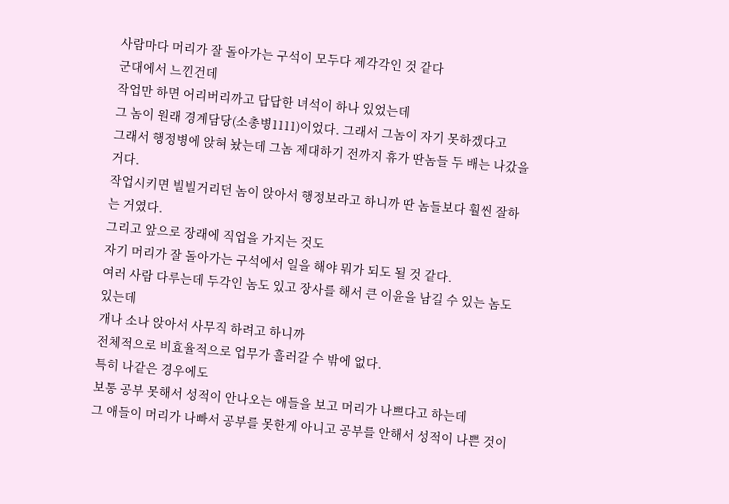사람마다 머리가 잘 돌아가는 구석이 모두다 제각각인 것 같다
군대에서 느낀건데
작업만 하면 어리버리까고 답답한 녀석이 하나 있었는데
그 놈이 원래 경계담당(소총병1111)이었다. 그래서 그놈이 자기 못하겠다고
그래서 행정병에 앉혀 놨는데 그놈 제대하기 전까지 휴가 딴놈들 두 배는 나갔을거다.
작업시키면 빌빌거리던 놈이 앉아서 행정보라고 하니까 딴 놈들보다 훨씬 잘하는 거였다.
그리고 앞으로 장래에 직업을 가지는 것도
자기 머리가 잘 돌아가는 구석에서 일을 해야 뭐가 되도 될 것 같다.
여러 사람 다루는데 두각인 놈도 있고 장사를 해서 큰 이윤을 남길 수 있는 놈도 있는데
개나 소나 앉아서 사무직 하려고 하니까
전체적으로 비효율적으로 업무가 흘러갈 수 밖에 없다.
특히 나같은 경우에도
보통 공부 못해서 성적이 안나오는 애들을 보고 머리가 나쁘다고 하는데
그 애들이 머리가 나빠서 공부를 못한게 아니고 공부를 안해서 성적이 나쁜 것이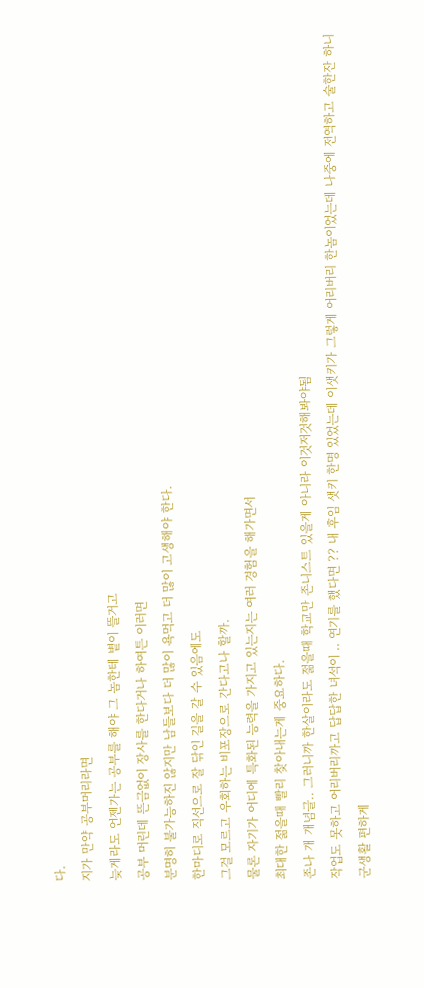다.
지가 만약 공부머리라면
늦게라도 언젠가는 공부를 해야 그 놈한테 볕이 뜰거고
공부 머린데 뜬금없이 장사를 한다거나 하여튼 이러면
분명히 불가능하진 않지만 남들보다 더 많이 욕먹고 더 많이 고생해야 한다.
한마디로 직선으로 잘 닦인 길을 갈 수 있음에도
그걸 모르고 우회하는 비포장으로 간다고나 할까.
물론 자기가 어디에 특화된 능력을 가지고 있는지는 여러 경험을 해가면서
최대한 젊을때 빨리 찾아내는게 중요하다.
존나 개 개념글.. 그러니까 한살이라도 젊을때 학교만 존니스트 있을게 아니라 이것저것해봐야됨
작업도 못하고 어리버리까고 답답한 녀석이 .. 연기를 했다면 ?? 내 후임 샛키 한명 있었는데 이샛키가 그렇게 어리버리 한놈이었는데 나중에 전역하고 술한잔 하니 군생활 편하게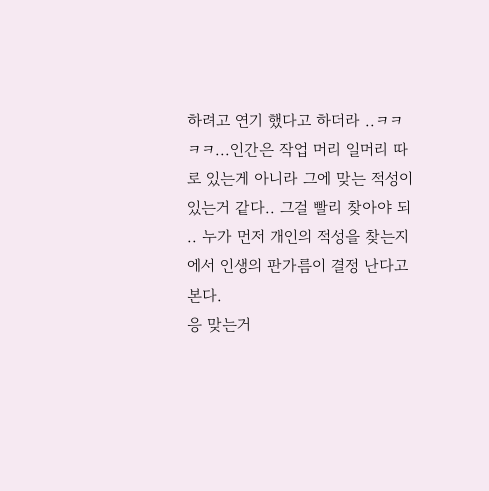하려고 연기 했다고 하더라 ..ㅋㅋㅋㅋ...인간은 작업 머리 일머리 따로 있는게 아니라 그에 맞는 적성이 있는거 같다.. 그걸 빨리 찾아야 되 .. 누가 먼저 개인의 적성을 찾는지 에서 인생의 판가름이 결정 난다고 본다.
응 맞는거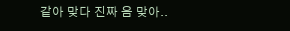같아 맞다 진짜 음 맞아..